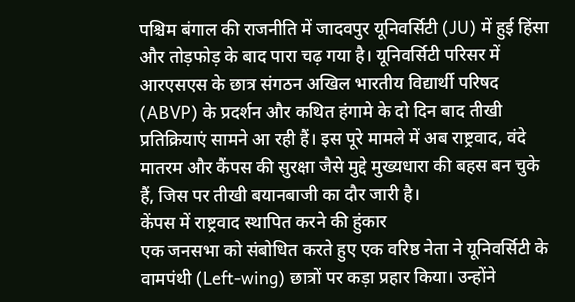पश्चिम बंगाल की राजनीति में जादवपुर यूनिवर्सिटी (JU) में हुई हिंसा और तोड़फोड़ के बाद पारा चढ़ गया है। यूनिवर्सिटी परिसर में आरएसएस के छात्र संगठन अखिल भारतीय विद्यार्थी परिषद (ABVP) के प्रदर्शन और कथित हंगामे के दो दिन बाद तीखी प्रतिक्रियाएं सामने आ रही हैं। इस पूरे मामले में अब राष्ट्रवाद, वंदे मातरम और कैंपस की सुरक्षा जैसे मुद्दे मुख्यधारा की बहस बन चुके हैं, जिस पर तीखी बयानबाजी का दौर जारी है।
केंपस में राष्ट्रवाद स्थापित करने की हुंकार
एक जनसभा को संबोधित करते हुए एक वरिष्ठ नेता ने यूनिवर्सिटी के वामपंथी (Left-wing) छात्रों पर कड़ा प्रहार किया। उन्होंने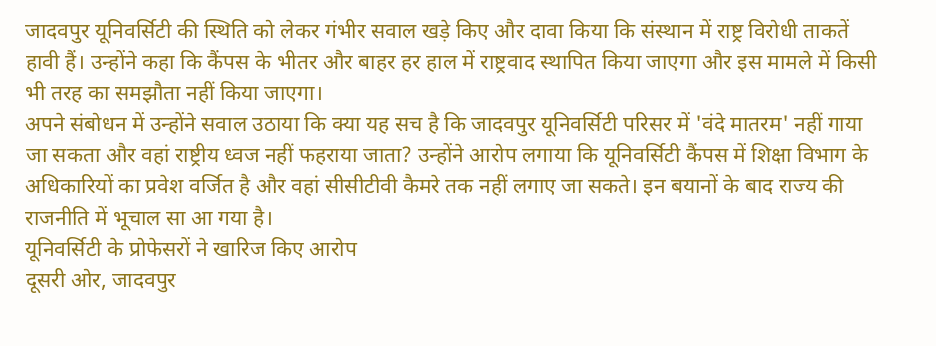जादवपुर यूनिवर्सिटी की स्थिति को लेकर गंभीर सवाल खड़े किए और दावा किया कि संस्थान में राष्ट्र विरोधी ताकतें हावी हैं। उन्होंने कहा कि कैंपस के भीतर और बाहर हर हाल में राष्ट्रवाद स्थापित किया जाएगा और इस मामले में किसी भी तरह का समझौता नहीं किया जाएगा।
अपने संबोधन में उन्होंने सवाल उठाया कि क्या यह सच है कि जादवपुर यूनिवर्सिटी परिसर में 'वंदे मातरम' नहीं गाया जा सकता और वहां राष्ट्रीय ध्वज नहीं फहराया जाता? उन्होंने आरोप लगाया कि यूनिवर्सिटी कैंपस में शिक्षा विभाग के अधिकारियों का प्रवेश वर्जित है और वहां सीसीटीवी कैमरे तक नहीं लगाए जा सकते। इन बयानों के बाद राज्य की राजनीति में भूचाल सा आ गया है।
यूनिवर्सिटी के प्रोफेसरों ने खारिज किए आरोप
दूसरी ओर, जादवपुर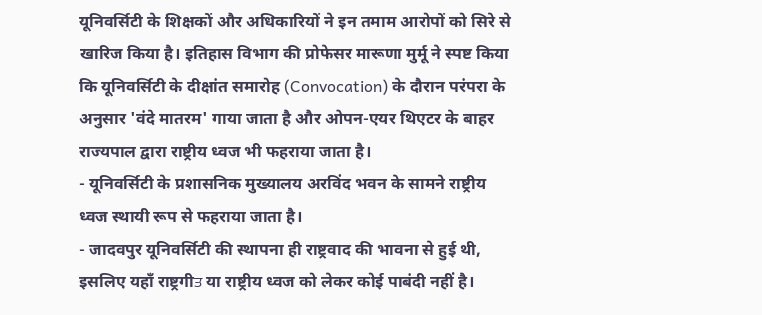यूनिवर्सिटी के शिक्षकों और अधिकारियों ने इन तमाम आरोपों को सिरे से खारिज किया है। इतिहास विभाग की प्रोफेसर मारूणा मुर्मू ने स्पष्ट किया कि यूनिवर्सिटी के दीक्षांत समारोह (Convocation) के दौरान परंपरा के अनुसार 'वंदे मातरम' गाया जाता है और ओपन-एयर थिएटर के बाहर राज्यपाल द्वारा राष्ट्रीय ध्वज भी फहराया जाता है।
- यूनिवर्सिटी के प्रशासनिक मुख्यालय अरविंद भवन के सामने राष्ट्रीय ध्वज स्थायी रूप से फहराया जाता है।
- जादवपुर यूनिवर्सिटी की स्थापना ही राष्ट्रवाद की भावना से हुई थी, इसलिए यहाँ राष्ट्रगीਤ या राष्ट्रीय ध्वज को लेकर कोई पाबंदी नहीं है।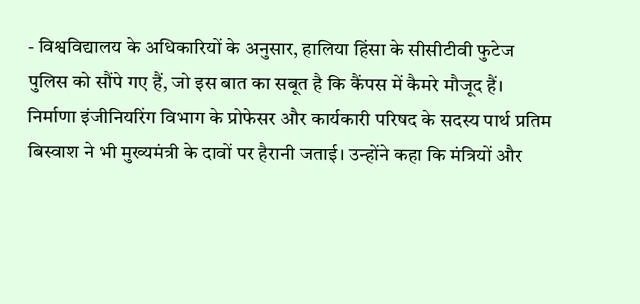- विश्वविद्यालय के अधिकारियों के अनुसार, हालिया हिंसा के सीसीटीवी फुटेज पुलिस को सौंपे गए हैं, जो इस बात का सबूत है कि कैंपस में कैमरे मौजूद हैं।
निर्माणा इंजीनियरिंग विभाग के प्रोफेसर और कार्यकारी परिषद के सदस्य पार्थ प्रतिम बिस्वाश ने भी मुख्यमंत्री के दावों पर हैरानी जताई। उन्होंने कहा कि मंत्रियों और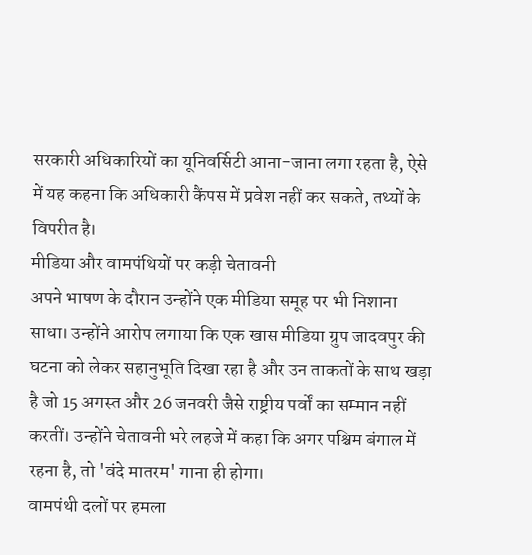सरकारी अधिकारियों का यूनिवर्सिटी आना-जाना लगा रहता है, ऐसे में यह कहना कि अधिकारी कैंपस में प्रवेश नहीं कर सकते, तथ्यों के विपरीत है।
मीडिया और वामपंथियों पर कड़ी चेतावनी
अपने भाषण के दौरान उन्होंने एक मीडिया समूह पर भी निशाना साधा। उन्होंने आरोप लगाया कि एक खास मीडिया ग्रुप जादवपुर की घटना को लेकर सहानुभूति दिखा रहा है और उन ताकतों के साथ खड़ा है जो 15 अगस्त और 26 जनवरी जैसे राष्ट्रीय पर्वों का सम्मान नहीं करतीं। उन्होंने चेतावनी भरे लहजे में कहा कि अगर पश्चिम बंगाल में रहना है, तो 'वंदे मातरम' गाना ही होगा।
वामपंथी दलों पर हमला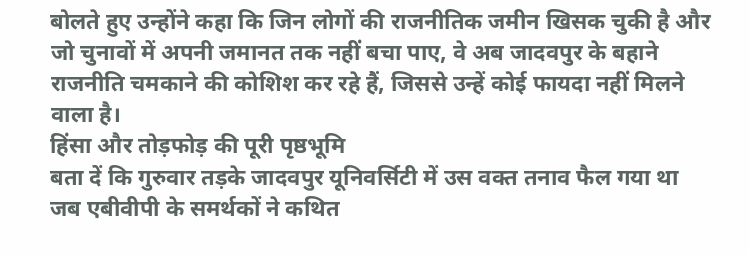बोलते हुए उन्होंने कहा कि जिन लोगों की राजनीतिक जमीन खिसक चुकी है और जो चुनावों में अपनी जमानत तक नहीं बचा पाए, वे अब जादवपुर के बहाने राजनीति चमकाने की कोशिश कर रहे हैं, जिससे उन्हें कोई फायदा नहीं मिलने वाला है।
हिंसा और तोड़फोड़ की पूरी पृष्ठभूमि
बता दें कि गुरुवार तड़के जादवपुर यूनिवर्सिटी में उस वक्त तनाव फैल गया था जब एबीवीपी के समर्थकों ने कथित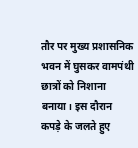तौर पर मुख्य प्रशासनिक भवन में घुसकर वामपंथी छात्रों को निशाना बनाया। इस दौरान कपड़े के जलते हुए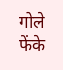गोले फेंके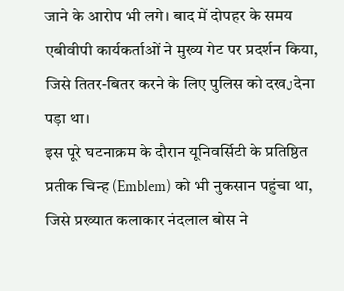जाने के आरोप भी लगे। बाद में दोपहर के समय एबीवीपी कार्यकर्ताओं ने मुख्य गेट पर प्रदर्शन किया, जिसे तितर-बितर करने के लिए पुलिस को दखل देना पड़ा था।
इस पूरे घटनाक्रम के दौरान यूनिवर्सिटी के प्रतिष्ठित प्रतीक चिन्ह (Emblem) को भी नुकसान पहुंचा था, जिसे प्रख्यात कलाकार नंदलाल बोस ने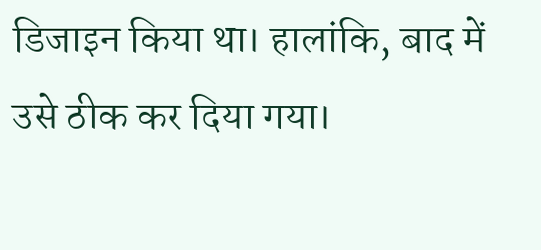डिजाइन किया था। हालांकि, बाद में उसे ठीक कर दिया गया।